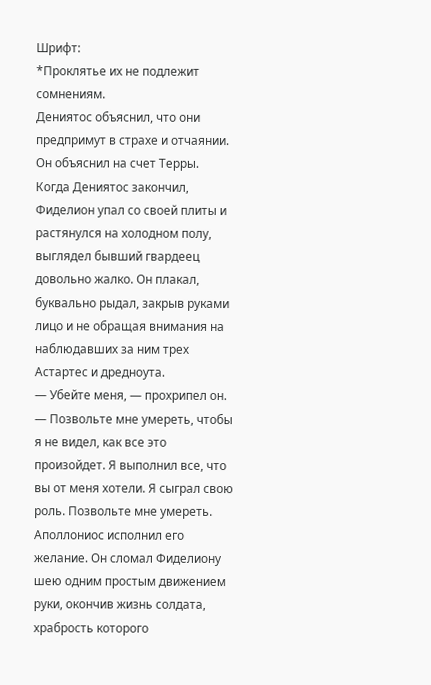Шрифт:
*Проклятье их не подлежит сомнениям.
Дениятос объяснил, что они предпримут в страхе и отчаянии. Он объяснил на счет Терры.
Когда Дениятос закончил, Фиделион упал со своей плиты и растянулся на холодном полу, выглядел бывший гвардеец довольно жалко. Он плакал, буквально рыдал, закрыв руками лицо и не обращая внимания на наблюдавших за ним трех Астартес и дредноута.
— Убейте меня, — прохрипел он. — Позвольте мне умереть, чтобы я не видел, как все это произойдет. Я выполнил все, что вы от меня хотели. Я сыграл свою роль. Позвольте мне умереть.
Аполлониос исполнил его желание. Он сломал Фиделиону шею одним простым движением руки, окончив жизнь солдата, храбрость которого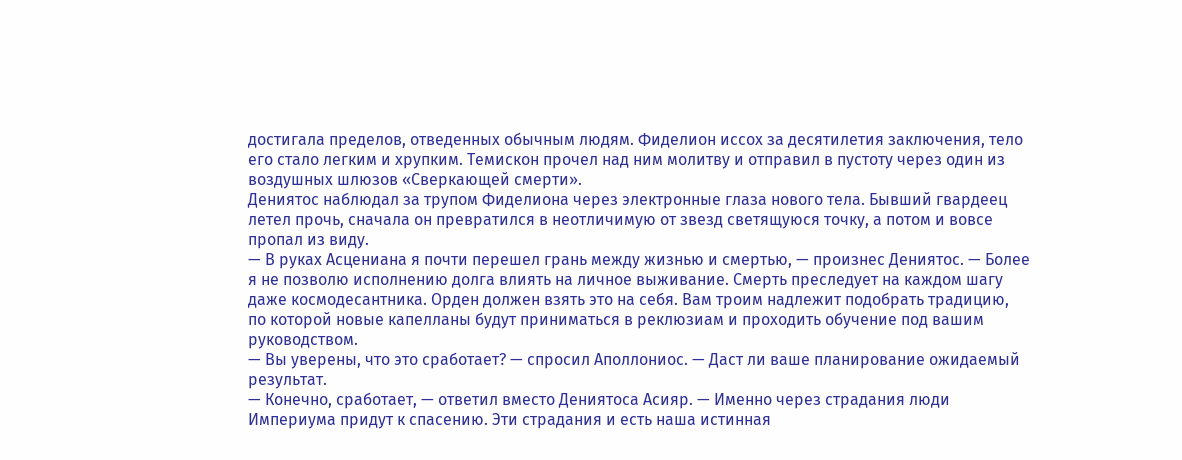достигала пределов, отведенных обычным людям. Фиделион иссох за десятилетия заключения, тело его стало легким и хрупким. Темискон прочел над ним молитву и отправил в пустоту через один из воздушных шлюзов «Сверкающей смерти».
Дениятос наблюдал за трупом Фиделиона через электронные глаза нового тела. Бывший гвардеец летел прочь, сначала он превратился в неотличимую от звезд светящуюся точку, а потом и вовсе пропал из виду.
— В руках Асцениана я почти перешел грань между жизнью и смертью, — произнес Дениятос. — Более я не позволю исполнению долга влиять на личное выживание. Смерть преследует на каждом шагу даже космодесантника. Орден должен взять это на себя. Вам троим надлежит подобрать традицию, по которой новые капелланы будут приниматься в реклюзиам и проходить обучение под вашим руководством.
— Вы уверены, что это сработает? — спросил Аполлониос. — Даст ли ваше планирование ожидаемый результат.
— Конечно, сработает, — ответил вместо Дениятоса Асияр. — Именно через страдания люди Империума придут к спасению. Эти страдания и есть наша истинная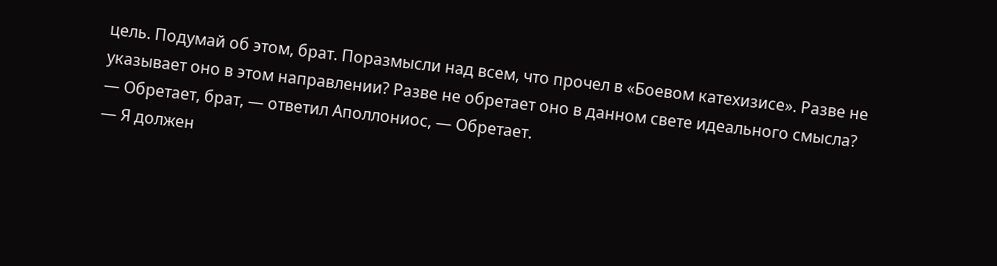цель. Подумай об этом, брат. Поразмысли над всем, что прочел в «Боевом катехизисе». Разве не указывает оно в этом направлении? Разве не обретает оно в данном свете идеального смысла?
— Обретает, брат, — ответил Аполлониос, — Обретает.
— Я должен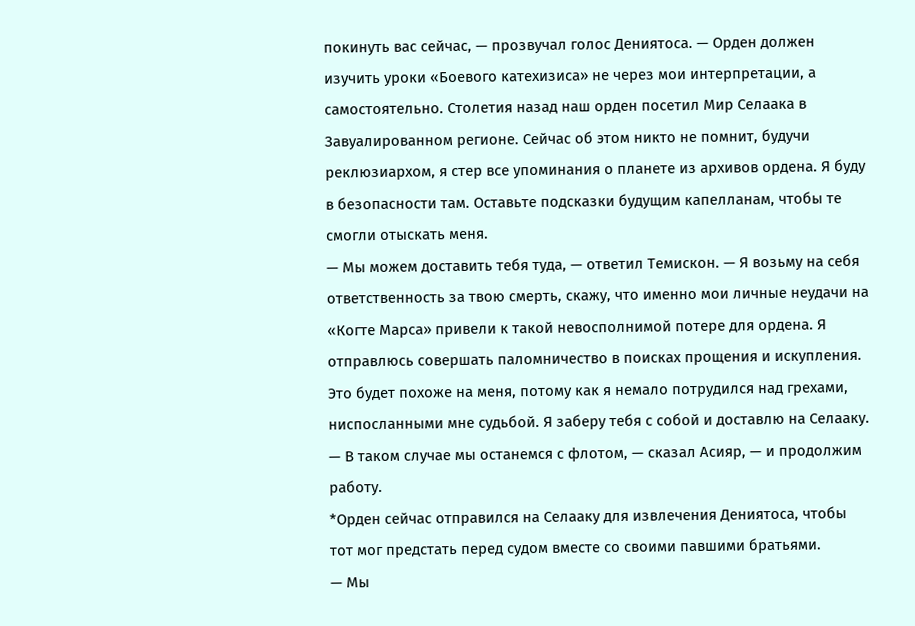покинуть вас сейчас, — прозвучал голос Дениятоса. — Орден должен изучить уроки «Боевого катехизиса» не через мои интерпретации, а самостоятельно. Столетия назад наш орден посетил Мир Селаака в Завуалированном регионе. Сейчас об этом никто не помнит, будучи реклюзиархом, я стер все упоминания о планете из архивов ордена. Я буду в безопасности там. Оставьте подсказки будущим капелланам, чтобы те смогли отыскать меня.
— Мы можем доставить тебя туда, — ответил Темискон. — Я возьму на себя ответственность за твою смерть, скажу, что именно мои личные неудачи на «Когте Марса» привели к такой невосполнимой потере для ордена. Я отправлюсь совершать паломничество в поисках прощения и искупления. Это будет похоже на меня, потому как я немало потрудился над грехами, ниспосланными мне судьбой. Я заберу тебя с собой и доставлю на Селааку.
— В таком случае мы останемся с флотом, — сказал Асияр, — и продолжим работу.
*Орден сейчас отправился на Селааку для извлечения Дениятоса, чтобы тот мог предстать перед судом вместе со своими павшими братьями.
— Мы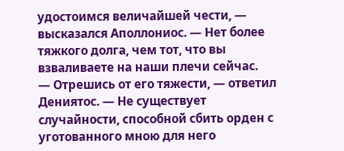удостоимся величайшей чести, — высказался Аполлониос. — Нет более тяжкого долга, чем тот, что вы взваливаете на наши плечи сейчас.
— Отрешись от его тяжести, — ответил Дениятос. — Не существует случайности, способной сбить орден с уготованного мною для него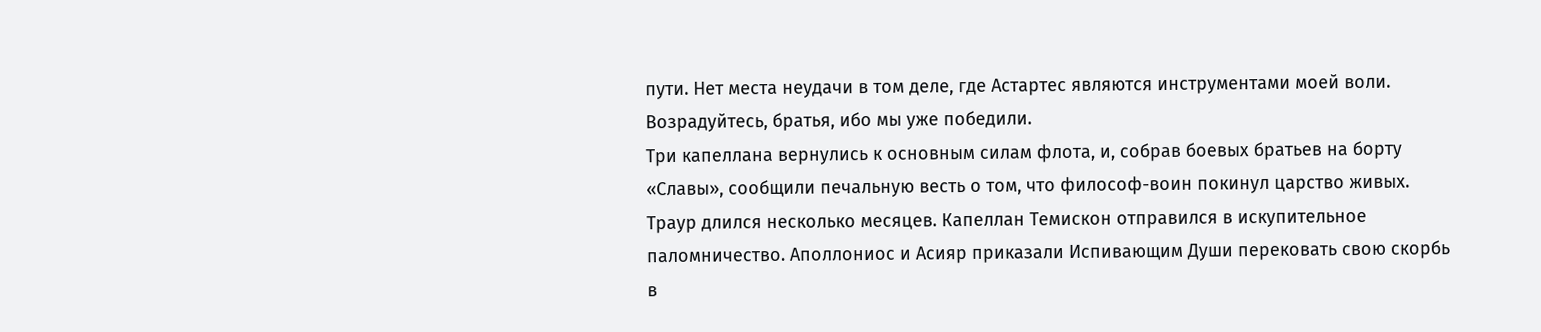пути. Нет места неудачи в том деле, где Астартес являются инструментами моей воли. Возрадуйтесь, братья, ибо мы уже победили.
Три капеллана вернулись к основным силам флота, и, собрав боевых братьев на борту «Славы», сообщили печальную весть о том, что философ-воин покинул царство живых.
Траур длился несколько месяцев. Капеллан Темискон отправился в искупительное паломничество. Аполлониос и Асияр приказали Испивающим Души перековать свою скорбь в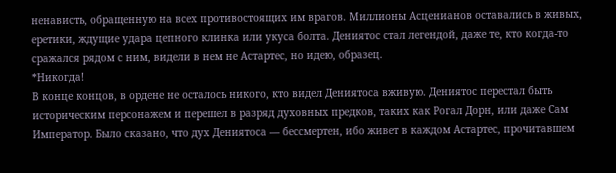ненависть, обращенную на всех противостоящих им врагов. Миллионы Асценианов оставались в живых, еретики, ждущие удара цепного клинка или укуса болта. Дениятос стал легендой, даже те, кто когда-то сражался рядом с ним, видели в нем не Астартес, но идею, образец.
*Никогда!
В конце концов, в ордене не осталось никого, кто видел Дениятоса вживую. Дениятос перестал быть историческим персонажем и перешел в разряд духовных предков, таких как Рогал Дорн, или даже Сам Император. Было сказано, что дух Дениятоса — бессмертен, ибо живет в каждом Астартес, прочитавшем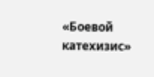«Боевой катехизис»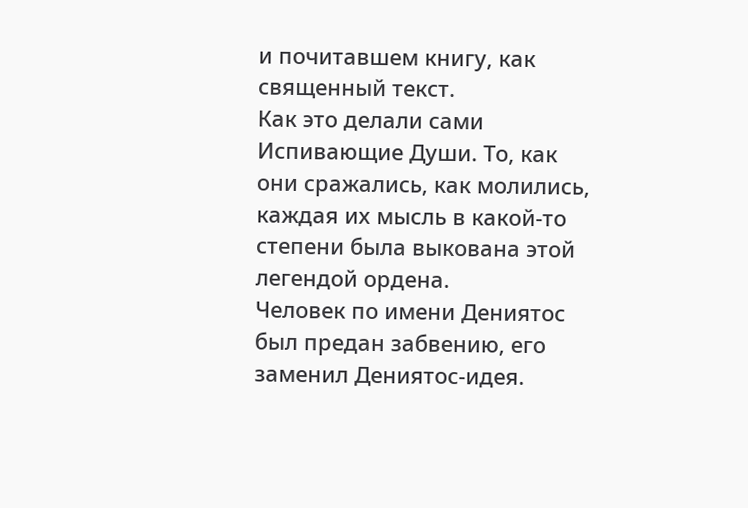и почитавшем книгу, как священный текст.
Как это делали сами Испивающие Души. То, как они сражались, как молились, каждая их мысль в какой-то степени была выкована этой легендой ордена.
Человек по имени Дениятос был предан забвению, его заменил Дениятос-идея.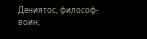Дениятос, философ-воин,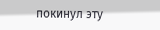покинул эту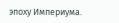эпоху Империума.